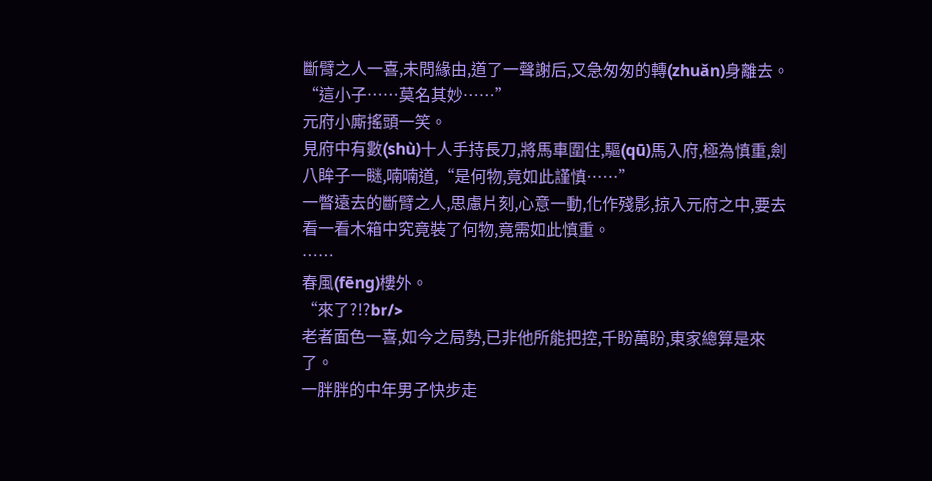斷臂之人一喜,未問緣由,道了一聲謝后,又急匆匆的轉(zhuǎn)身離去。
“這小子……莫名其妙……”
元府小廝搖頭一笑。
見府中有數(shù)十人手持長刀,將馬車圍住,驅(qū)馬入府,極為慎重,劍八眸子一瞇,喃喃道,“是何物,竟如此謹慎……”
一瞥遠去的斷臂之人,思慮片刻,心意一動,化作殘影,掠入元府之中,要去看一看木箱中究竟裝了何物,竟需如此慎重。
……
春風(fēng)樓外。
“來了?!?br/>
老者面色一喜,如今之局勢,已非他所能把控,千盼萬盼,東家總算是來了。
一胖胖的中年男子快步走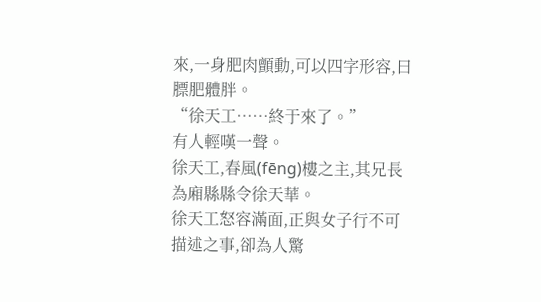來,一身肥肉顫動,可以四字形容,曰膘肥體胖。
“徐天工……終于來了。”
有人輕嘆一聲。
徐天工,春風(fēng)樓之主,其兄長為廂縣縣令徐天華。
徐天工怒容滿面,正與女子行不可描述之事,卻為人驚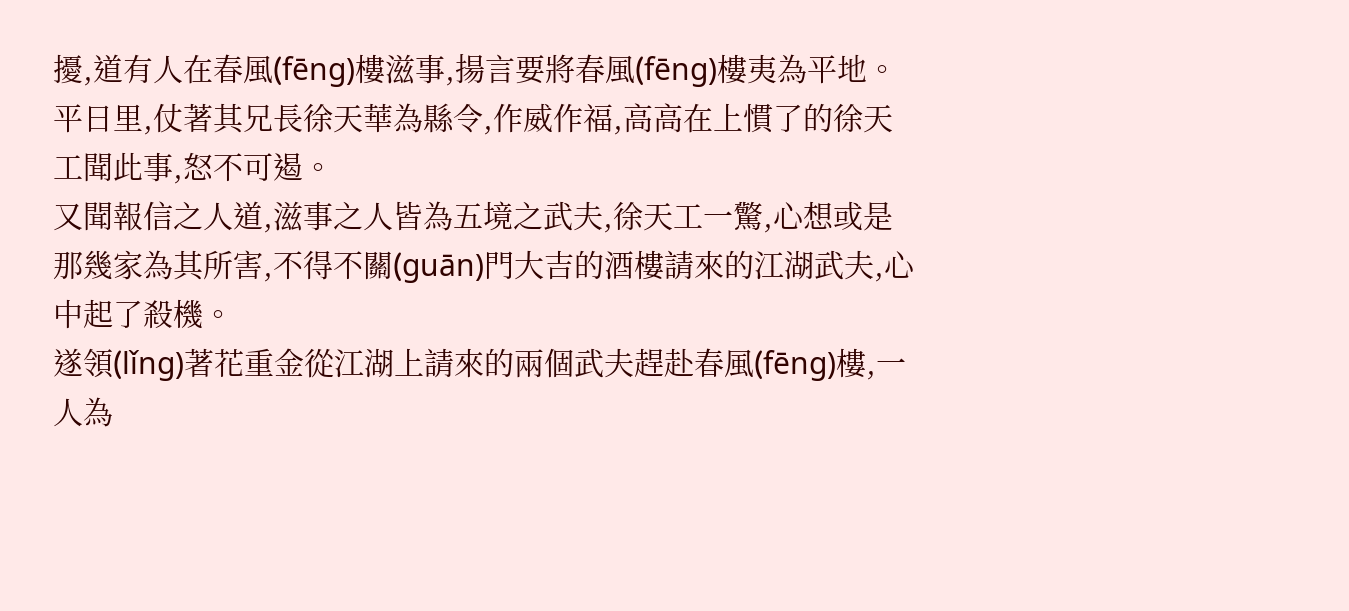擾,道有人在春風(fēng)樓滋事,揚言要將春風(fēng)樓夷為平地。
平日里,仗著其兄長徐天華為縣令,作威作福,高高在上慣了的徐天工聞此事,怒不可遏。
又聞報信之人道,滋事之人皆為五境之武夫,徐天工一驚,心想或是那幾家為其所害,不得不關(guān)門大吉的酒樓請來的江湖武夫,心中起了殺機。
遂領(lǐng)著花重金從江湖上請來的兩個武夫趕赴春風(fēng)樓,一人為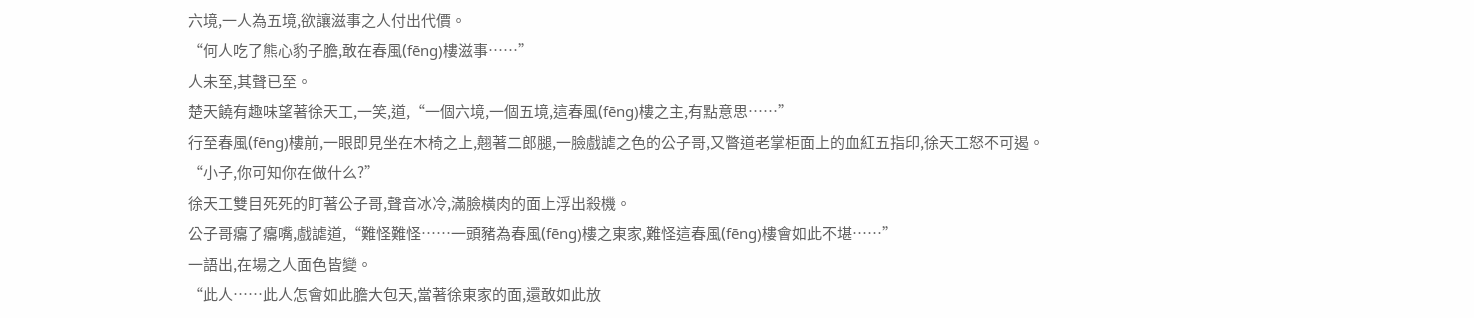六境,一人為五境,欲讓滋事之人付出代價。
“何人吃了熊心豹子膽,敢在春風(fēng)樓滋事……”
人未至,其聲已至。
楚天饒有趣味望著徐天工,一笑,道,“一個六境,一個五境,這春風(fēng)樓之主,有點意思……”
行至春風(fēng)樓前,一眼即見坐在木椅之上,翹著二郎腿,一臉戲謔之色的公子哥,又瞥道老掌柜面上的血紅五指印,徐天工怒不可遏。
“小子,你可知你在做什么?”
徐天工雙目死死的盯著公子哥,聲音冰冷,滿臉橫肉的面上浮出殺機。
公子哥癟了癟嘴,戲謔道,“難怪難怪……一頭豬為春風(fēng)樓之東家,難怪這春風(fēng)樓會如此不堪……”
一語出,在場之人面色皆變。
“此人……此人怎會如此膽大包天,當著徐東家的面,還敢如此放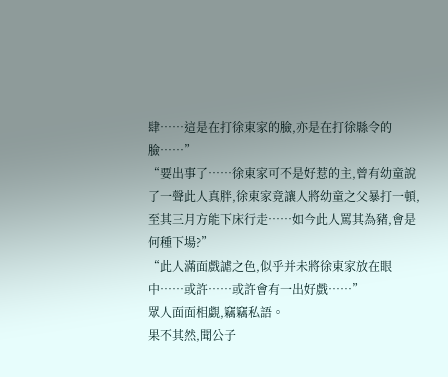肆……這是在打徐東家的臉,亦是在打徐縣令的臉……”
“要出事了……徐東家可不是好惹的主,曾有幼童說了一聲此人真胖,徐東家竟讓人將幼童之父暴打一頓,至其三月方能下床行走……如今此人罵其為豬,會是何種下場?”
“此人滿面戲謔之色,似乎并未將徐東家放在眼中……或許……或許會有一出好戲……”
眾人面面相覷,竊竊私語。
果不其然,聞公子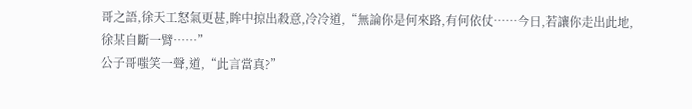哥之語,徐天工怒氣更甚,眸中掠出殺意,冷冷道,“無論你是何來路,有何依仗……今日,若讓你走出此地,徐某自斷一臂……”
公子哥嗤笑一聲,道,“此言當真?”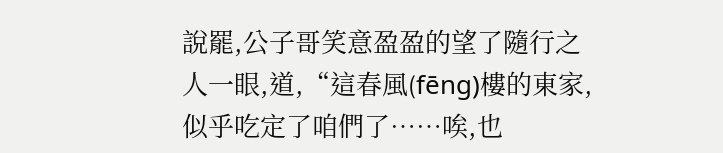說罷,公子哥笑意盈盈的望了隨行之人一眼,道,“這春風(fēng)樓的東家,似乎吃定了咱們了……唉,也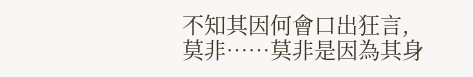不知其因何會口出狂言,莫非……莫非是因為其身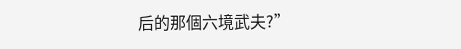后的那個六境武夫?”